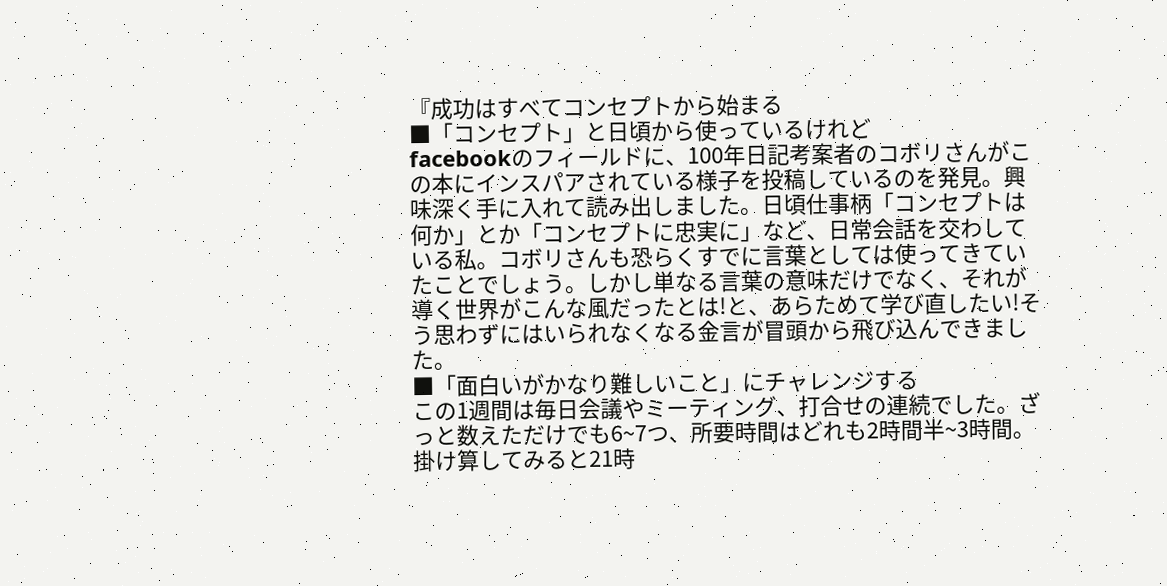『成功はすべてコンセプトから始まる
■「コンセプト」と日頃から使っているけれど
facebookのフィールドに、100年日記考案者のコボリさんがこの本にインスパアされている様子を投稿しているのを発見。興味深く手に入れて読み出しました。日頃仕事柄「コンセプトは何か」とか「コンセプトに忠実に」など、日常会話を交わしている私。コボリさんも恐らくすでに言葉としては使ってきていたことでしょう。しかし単なる言葉の意味だけでなく、それが導く世界がこんな風だったとは!と、あらためて学び直したい!そう思わずにはいられなくなる金言が冒頭から飛び込んできました。
■「面白いがかなり難しいこと」にチャレンジする
この1週間は毎日会議やミーティング、打合せの連続でした。ざっと数えただけでも6~7つ、所要時間はどれも2時間半~3時間。掛け算してみると21時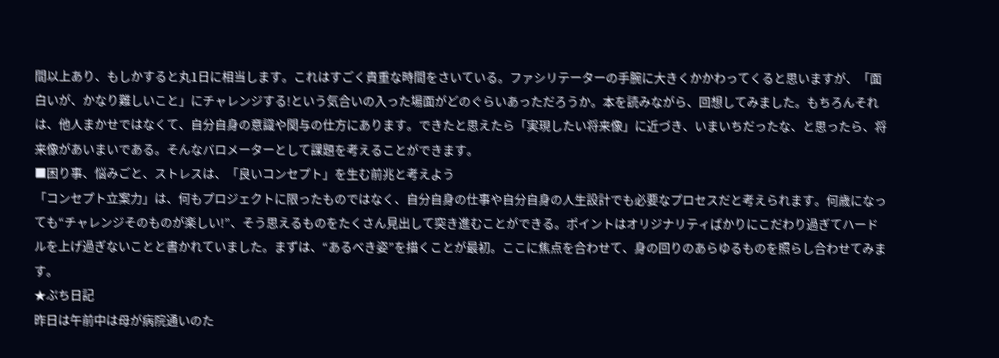間以上あり、もしかすると丸1日に相当します。これはすごく貴重な時間をさいている。ファシリテーターの手腕に大きくかかわってくると思いますが、「面白いが、かなり難しいこと」にチャレンジする!という気合いの入った場面がどのぐらいあっただろうか。本を読みながら、回想してみました。もちろんそれは、他人まかせではなくて、自分自身の意識や関与の仕方にあります。できたと思えたら「実現したい将来像」に近づき、いまいちだったな、と思ったら、将来像があいまいである。そんなバロメーターとして課題を考えることができます。
■困り事、悩みごと、ストレスは、「良いコンセプト」を生む前兆と考えよう
「コンセプト立案力」は、何もプロジェクトに限ったものではなく、自分自身の仕事や自分自身の人生設計でも必要なプロセスだと考えられます。何歳になっても“チャレンジそのものが楽しい!”、そう思えるものをたくさん見出して突き進むことができる。ポイントはオリジナリティばかりにこだわり過ぎてハードルを上げ過ぎないことと書かれていました。まずは、“あるべき姿”を描くことが最初。ここに焦点を合わせて、身の回りのあらゆるものを照らし合わせてみます。
★ぷち日記
昨日は午前中は母が病院通いのた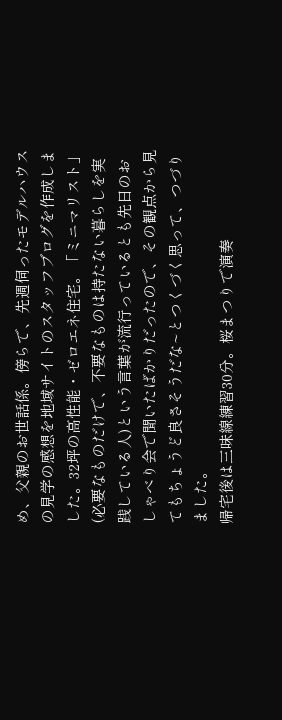め、父親のお世話係。傍らで、先週伺ったモデルハウスの見学の感想を地域サイトのスタッフブログを作成しました。32坪の高性能・ゼロエネ住宅。「ミニマリスト」(必要なものだけで、不要なものは持たない暮らしを実践している人)という言葉が流行っているとも先日のおしゃべり会で聞いたばかりだったので、その観点から見てもちょうど良さそうだな~とつくづく思って、つづりました。
帰宅後は三味線練習30分。桜まつりで演奏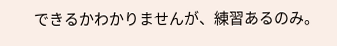できるかわかりませんが、練習あるのみ。